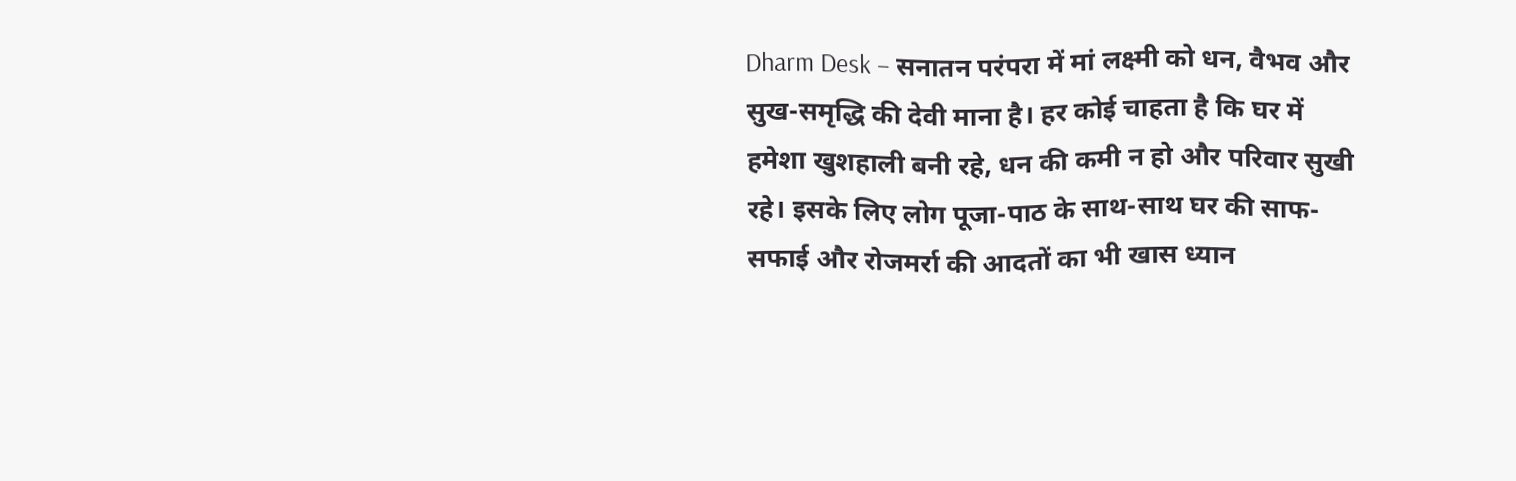Dharm Desk – सनातन परंपरा में मां लक्ष्मी को धन, वैभव और सुख-समृद्धि की देवी माना है। हर कोई चाहता है कि घर में हमेशा खुशहाली बनी रहे, धन की कमी न हो और परिवार सुखी रहे। इसके लिए लोग पूजा-पाठ के साथ-साथ घर की साफ-सफाई और रोजमर्रा की आदतों का भी खास ध्यान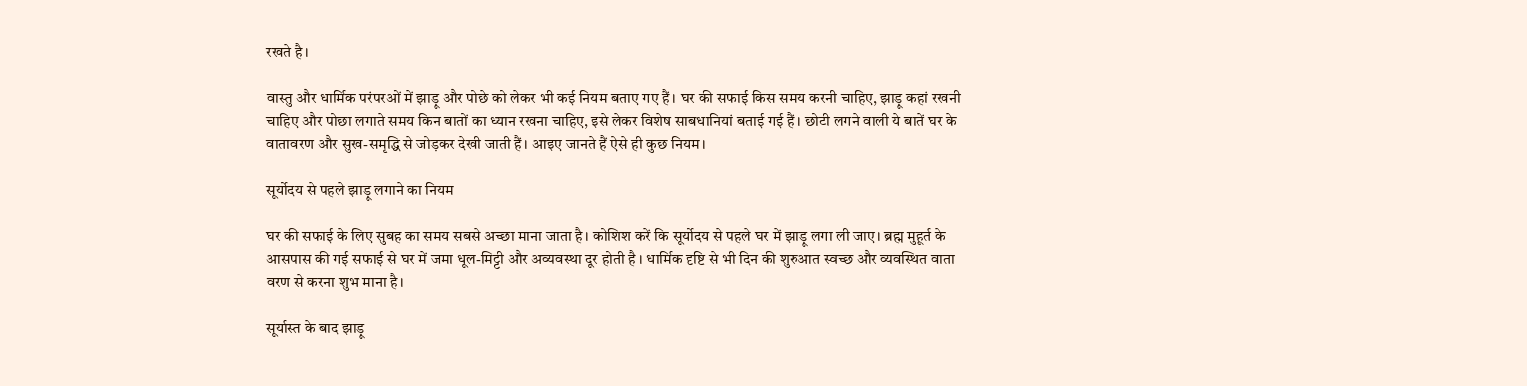रखते है।

वास्तु और धार्मिक परंपरओं में झाड़ू और पोछे को लेकर भी कई नियम बताए गए हैं। घर की सफाई किस समय करनी चाहिए, झाड़ू कहां रखनी चाहिए और पोछा लगाते समय किन बातों का ध्यान रखना चाहिए, इसे लेकर विशेष साबधानियां बताई गई हैं। छोटी लगने वाली ये बातें घर के वातावरण और सुख-समृद्धि से जोड़कर देखी जाती हैं। आइए जानते हैं ऐसे ही कुछ नियम।

सूर्योदय से पहले झाड़ू लगाने का नियम

घर की सफाई के लिए सुबह का समय सबसे अच्छा माना जाता है। कोशिश करें कि सूर्योदय से पहले घर में झाड़ू लगा ली जाए। ब्रह्म मुहूर्त के आसपास की गई सफाई से घर में जमा धूल-मिट्टी और अव्यवस्था दूर होती है । धार्मिक दृष्टि से भी दिन की शुरुआत स्वच्छ और व्यवस्थित वाता वरण से करना शुभ माना है।

सूर्यास्त के बाद झाड़ू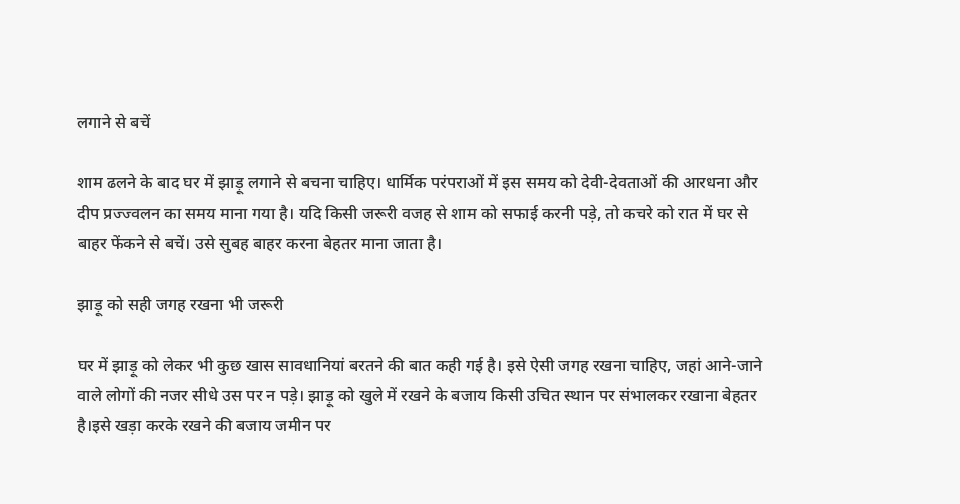लगाने से बचें

शाम ढलने के बाद घर में झाड़ू लगाने से बचना चाहिए। धार्मिक परंपराओं में इस समय को देवी-देवताओं की आरधना और दीप प्रज्ज्वलन का समय माना गया है। यदि किसी जरूरी वजह से शाम को सफाई करनी पड़े, तो कचरे को रात में घर से बाहर फेंकने से बचें। उसे सुबह बाहर करना बेहतर माना जाता है।

झाड़ू को सही जगह रखना भी जरूरी

घर में झाड़ू को लेकर भी कुछ खास सावधानियां बरतने की बात कही गई है। इसे ऐसी जगह रखना चाहिए, जहां आने-जाने वाले लोगों की नजर सीधे उस पर न पड़े। झाड़ू को खुले में रखने के बजाय किसी उचित स्थान पर संभालकर रखाना बेहतर है।इसे खड़ा करके रखने की बजाय जमीन पर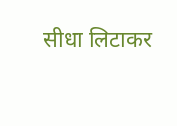सीधा लिटाकर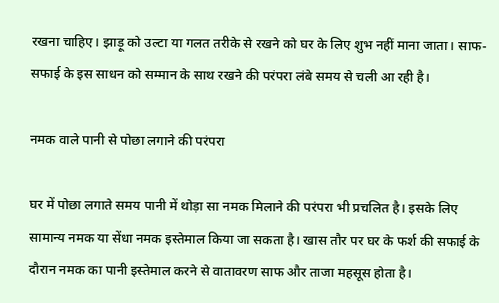रखना चाहिए। झाड़ू को उल्टा या गलत तरीके से रखने को घर के लिए शुभ नहीं माना जाता। साफ-सफाई के इस साधन को सम्मान के साथ रखने की परंपरा लंबे समय से चली आ रही है।

नमक वाले पानी से पोछा लगाने की परंपरा

घर में पोछा लगाते समय पानी में थोड़ा सा नमक मिलाने की परंपरा भी प्रचलित है। इसके लिए सामान्य नमक या सेंधा नमक इस्तेमाल किया जा सकता है। खास तौर पर घर के फर्श की सफाई के दौरान नमक का पानी इस्तेमाल करने से वातावरण साफ और ताजा महसूस होता है।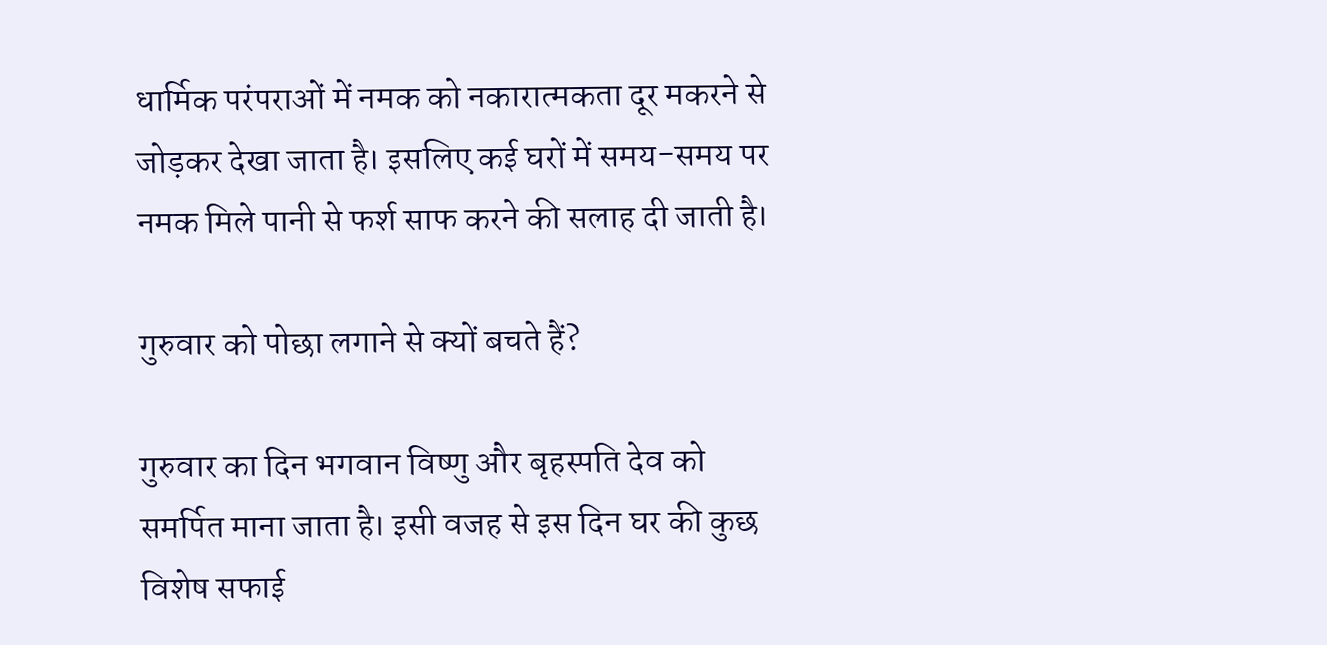धार्मिक परंपराओं में नमक को नकारात्मकता दूर मकरने से जोड़कर देखा जाता है। इसलिए कई घरों में समय-समय पर नमक मिले पानी से फर्श साफ करने की सलाह दी जाती है।

गुरुवार को पोछा लगाने से क्यों बचते हैं?

गुरुवार का दिन भगवान विष्णु और बृहस्पति देव को समर्पित माना जाता है। इसी वजह से इस दिन घर की कुछ विशेष सफाई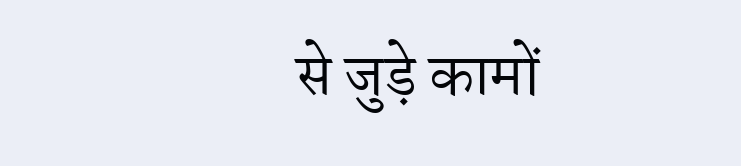से जुड़े कामों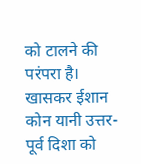को टालने की परंपरा है। खासकर ईशान कोन यानी उत्तर-पूर्व दिशा को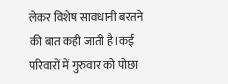लेकर विशेष सावधानी बरतने की बात कही जाती है।कई परिवारों में गुरुवार को पोछा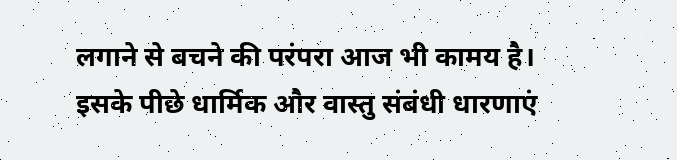लगाने से बचने की परंपरा आज भी कामय है। इसके पीछे धार्मिक और वास्तु संबंधी धारणाएं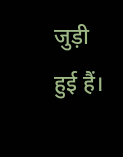जुड़ी हुई हैं।